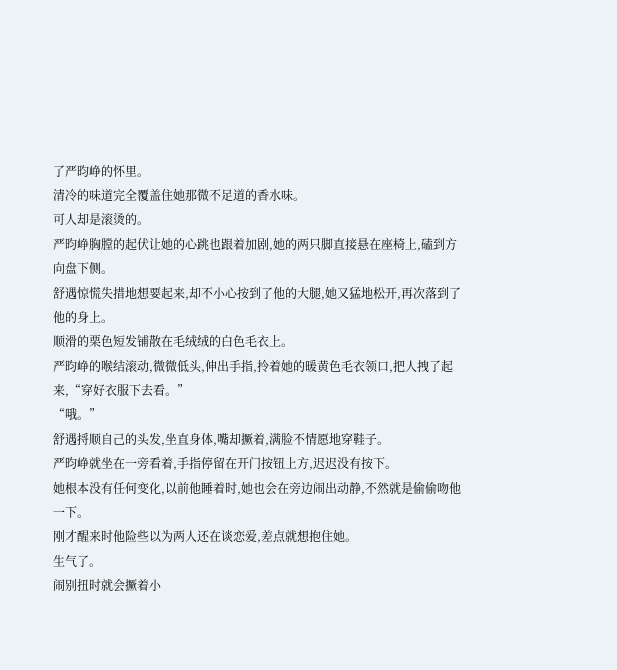了严昀峥的怀里。
清冷的味道完全覆盖住她那微不足道的香水味。
可人却是滚烫的。
严昀峥胸膛的起伏让她的心跳也跟着加剧,她的两只脚直接悬在座椅上,磕到方向盘下侧。
舒遇惊慌失措地想要起来,却不小心按到了他的大腿,她又猛地松开,再次落到了他的身上。
顺滑的栗色短发铺散在毛绒绒的白色毛衣上。
严昀峥的喉结滚动,微微低头,伸出手指,拎着她的暖黄色毛衣领口,把人拽了起来,“穿好衣服下去看。”
“哦。”
舒遇捋顺自己的头发,坐直身体,嘴却撅着,满脸不情愿地穿鞋子。
严昀峥就坐在一旁看着,手指停留在开门按钮上方,迟迟没有按下。
她根本没有任何变化,以前他睡着时,她也会在旁边闹出动静,不然就是偷偷吻他一下。
刚才醒来时他险些以为两人还在谈恋爱,差点就想抱住她。
生气了。
闹别扭时就会撅着小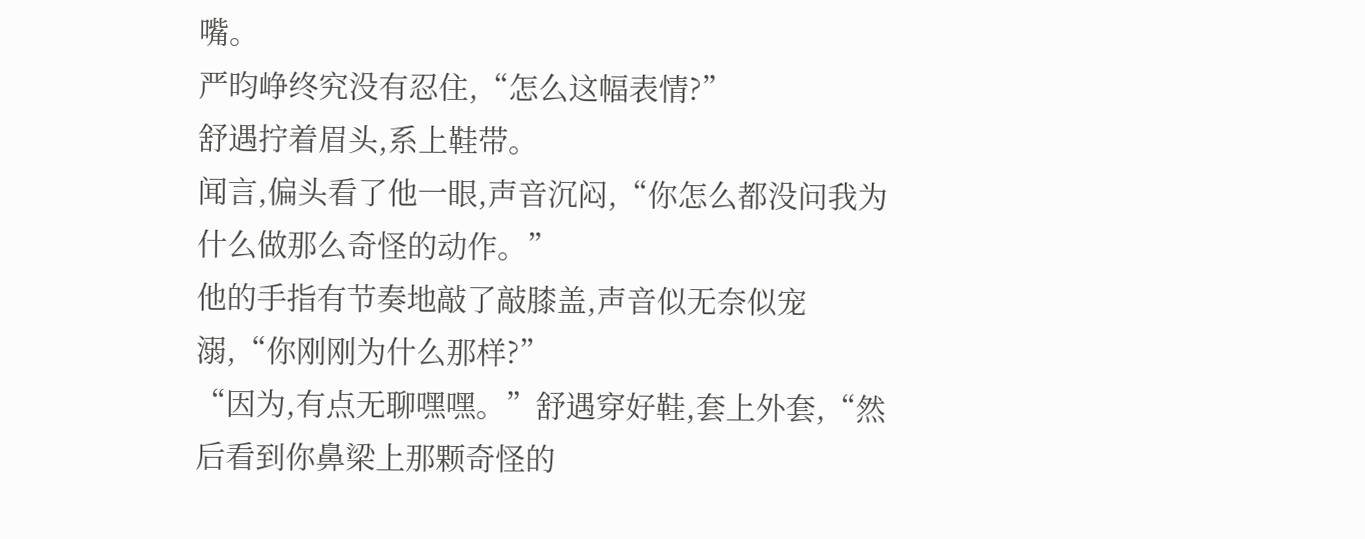嘴。
严昀峥终究没有忍住,“怎么这幅表情?”
舒遇拧着眉头,系上鞋带。
闻言,偏头看了他一眼,声音沉闷,“你怎么都没问我为什么做那么奇怪的动作。”
他的手指有节奏地敲了敲膝盖,声音似无奈似宠溺,“你刚刚为什么那样?”
“因为,有点无聊嘿嘿。”舒遇穿好鞋,套上外套,“然后看到你鼻梁上那颗奇怪的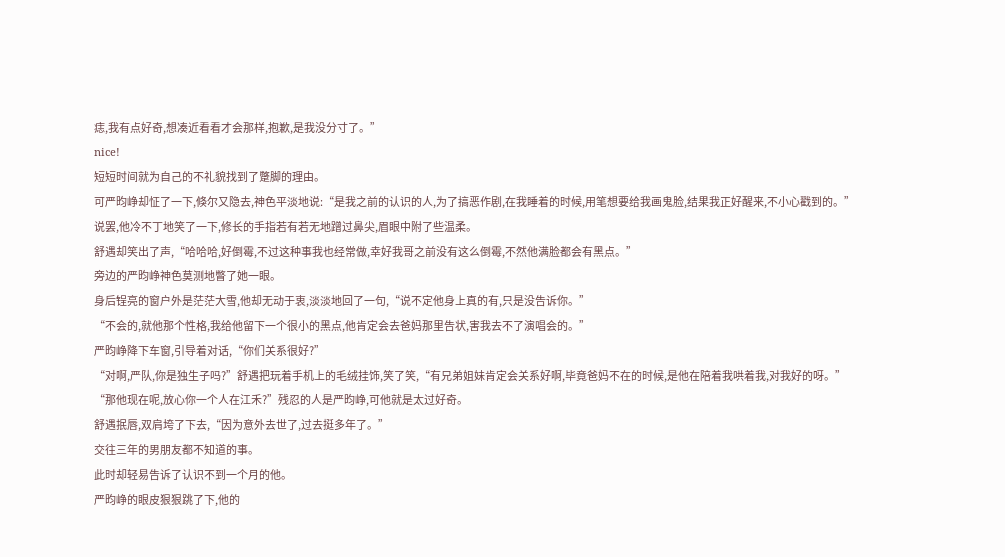痣,我有点好奇,想凑近看看才会那样,抱歉,是我没分寸了。”
nice!
短短时间就为自己的不礼貌找到了蹩脚的理由。
可严昀峥却怔了一下,倏尔又隐去,神色平淡地说:“是我之前的认识的人,为了搞恶作剧,在我睡着的时候,用笔想要给我画鬼脸,结果我正好醒来,不小心戳到的。”
说罢,他冷不丁地笑了一下,修长的手指若有若无地蹭过鼻尖,眉眼中附了些温柔。
舒遇却笑出了声,“哈哈哈,好倒霉,不过这种事我也经常做,幸好我哥之前没有这么倒霉,不然他满脸都会有黑点。”
旁边的严昀峥神色莫测地瞥了她一眼。
身后锃亮的窗户外是茫茫大雪,他却无动于衷,淡淡地回了一句,“说不定他身上真的有,只是没告诉你。”
“不会的,就他那个性格,我给他留下一个很小的黑点,他肯定会去爸妈那里告状,害我去不了演唱会的。”
严昀峥降下车窗,引导着对话,“你们关系很好?”
“对啊,严队,你是独生子吗?”舒遇把玩着手机上的毛绒挂饰,笑了笑,“有兄弟姐妹肯定会关系好啊,毕竟爸妈不在的时候,是他在陪着我哄着我,对我好的呀。”
“那他现在呢,放心你一个人在江禾?”残忍的人是严昀峥,可他就是太过好奇。
舒遇抿唇,双肩垮了下去,“因为意外去世了,过去挺多年了。”
交往三年的男朋友都不知道的事。
此时却轻易告诉了认识不到一个月的他。
严昀峥的眼皮狠狠跳了下,他的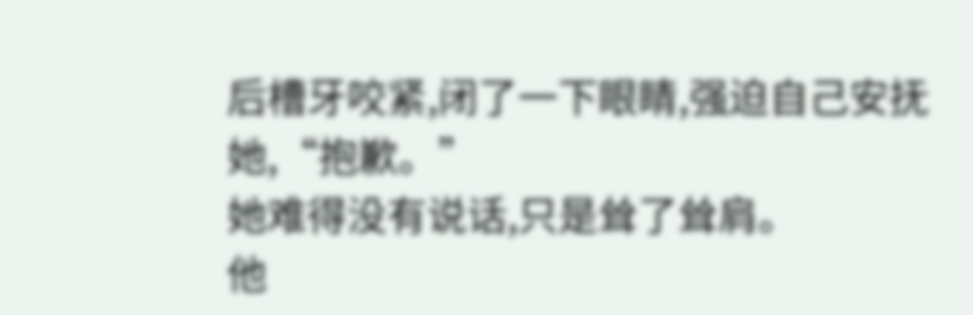后槽牙咬紧,闭了一下眼睛,强迫自己安抚她,“抱歉。”
她难得没有说话,只是耸了耸肩。
他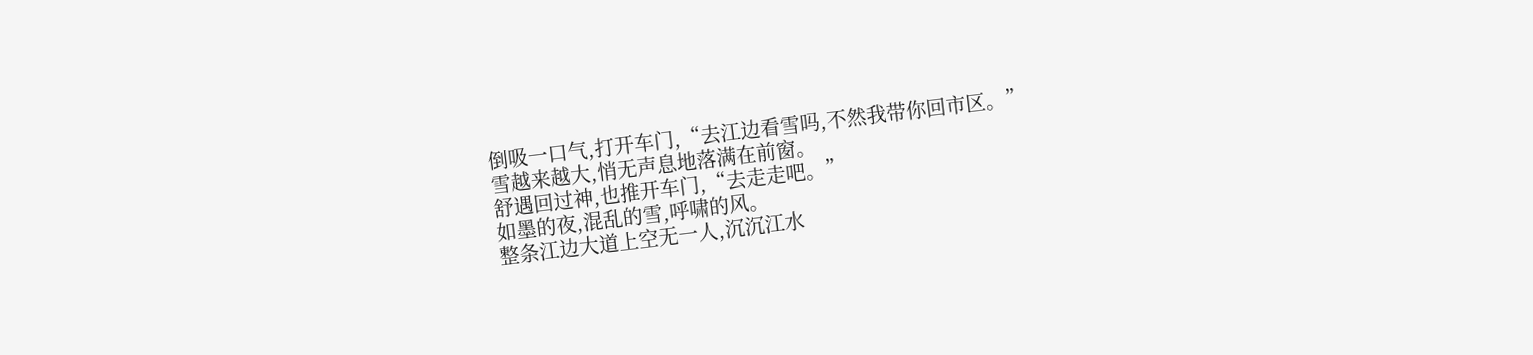倒吸一口气,打开车门,“去江边看雪吗,不然我带你回市区。”
雪越来越大,悄无声息地落满在前窗。
舒遇回过神,也推开车门,“去走走吧。”
如墨的夜,混乱的雪,呼啸的风。
整条江边大道上空无一人,沉沉江水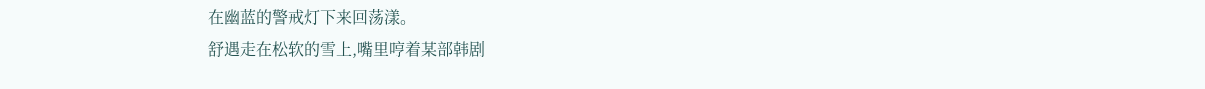在幽蓝的警戒灯下来回荡漾。
舒遇走在松软的雪上,嘴里哼着某部韩剧